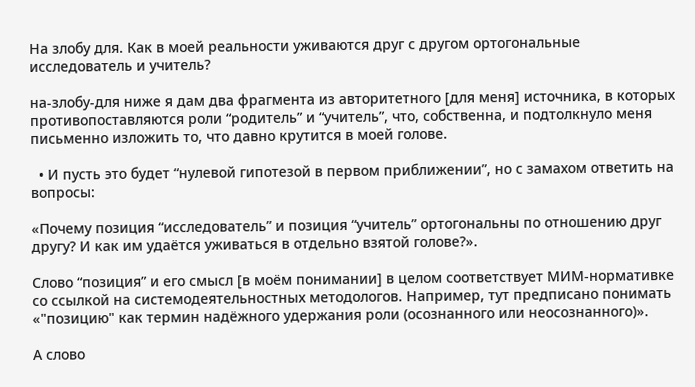На злобу для. Как в моей реальности уживаются друг с другом ортогональные исследователь и учитель?

на-злобу-для ниже я дам два фрагмента из авторитетного [для меня] источника, в которых противопоставляются роли “родитель” и “учитель”, что, собственна, и подтолкнуло меня письменно изложить то, что давно крутится в моей голове.

  • И пусть это будет “нулевой гипотезой в первом приближении”, но с замахом ответить на вопросы:

«Почему позиция “исследователь” и позиция “учитель” ортогональны по отношению друг другу? И как им удаётся уживаться в отдельно взятой голове?».

Слово “позиция” и его смысл [в моём понимании] в целом соответствует МИМ-нормативке со ссылкой на системодеятельностных методологов. Например, тут предписано понимать «"позицию" как термин надёжного удержания роли (осознанного или неосознанного)».

А слово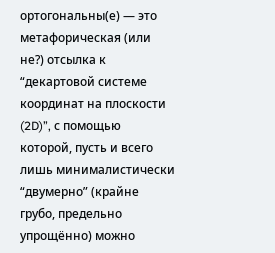ортогональны(е) — это метафорическая (или не?) отсылка к “декартовой системе координат на плоскости (2D)”, с помощью которой, пусть и всего лишь минималистически “двумерно” (крайне грубо, предельно упрощённо) можно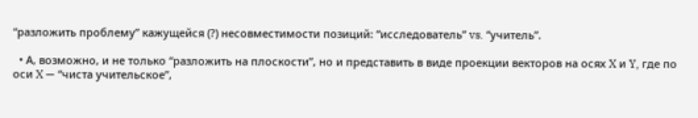“разложить проблему” кажущейся (?) несовместимости позиций: “исследователь” vs. “учитель”.

  • А, возможно, и не только “разложить на плоскости”, но и представить в виде проекции векторов на осях X и Y, где по оси X — “чиста учительское”,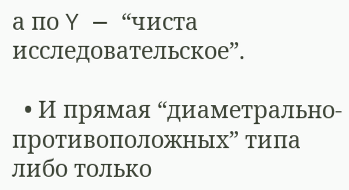а по Y — “чиста исследовательское”.

  • И прямая “диаметрально-противоположных” типа либо только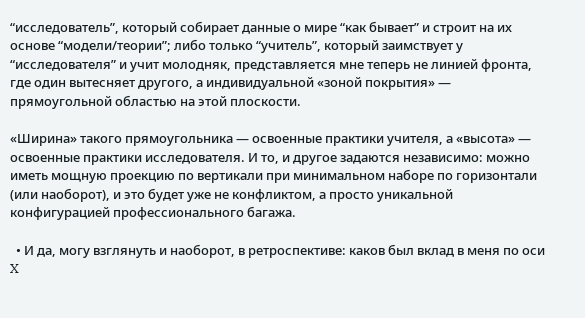“исследователь”, который собирает данные о мире “как бывает” и строит на их основе “модели/теории”; либо только “учитель”, который заимствует у “исследователя” и учит молодняк, представляется мне теперь не линией фронта, где один вытесняет другого, а индивидуальной «зоной покрытия» — прямоугольной областью на этой плоскости.

«Ширина» такого прямоугольника — освоенные практики учителя, а «высота» — освоенные практики исследователя. И то, и другое задаются независимо: можно иметь мощную проекцию по вертикали при минимальном наборе по горизонтали (или наоборот), и это будет уже не конфликтом, а просто уникальной конфигурацией профессионального багажа.

  • И да, могу взглянуть и наоборот, в ретроспективе: каков был вклад в меня по оси X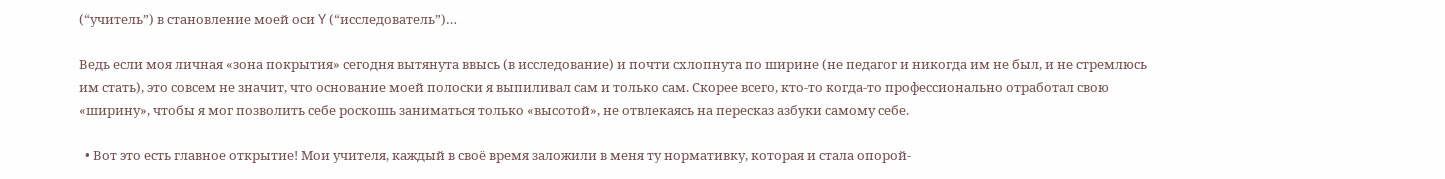(“учитель”) в становление моей оси Y (“исследователь”)…

Ведь если моя личная «зона покрытия» сегодня вытянута ввысь (в исследование) и почти схлопнута по ширине (не педагог и никогда им не был, и не стремлюсь им стать), это совсем не значит, что основание моей полоски я выпиливал сам и только сам. Скорее всего, кто-то когда-то профессионально отработал свою «ширину», чтобы я мог позволить себе роскошь заниматься только «высотой», не отвлекаясь на пересказ азбуки самому себе.

  • Вот это есть главное открытие! Мои учителя, каждый в своё время заложили в меня ту нормативку, которая и стала опорой-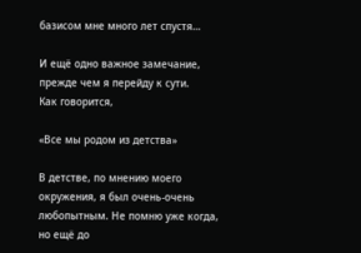базисом мне много лет спустя…

И ещё одно важное замечание, прежде чем я перейду к сути.
Как говорится,

«Все мы родом из детства»

В детстве, по мнению моего окружения, я был очень-очень любопытным. Не помню уже когда, но ещё до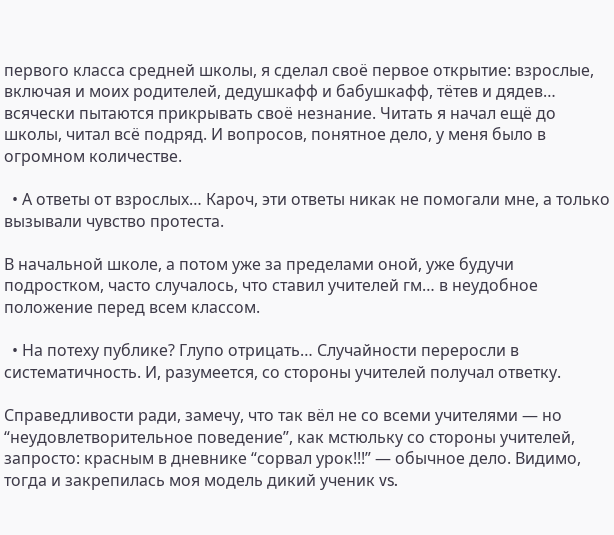первого класса средней школы, я сделал своё первое открытие: взрослые, включая и моих родителей, дедушкафф и бабушкафф, тётев и дядев… всячески пытаются прикрывать своё незнание. Читать я начал ещё до школы, читал всё подряд. И вопросов, понятное дело, у меня было в огромном количестве.

  • А ответы от взрослых… Кароч, эти ответы никак не помогали мне, а только вызывали чувство протеста.

В начальной школе, а потом уже за пределами оной, уже будучи подростком, часто случалось, что ставил учителей гм… в неудобное положение перед всем классом.

  • На потеху публике? Глупо отрицать… Случайности переросли в систематичность. И, разумеется, со стороны учителей получал ответку.

Справедливости ради, замечу, что так вёл не со всеми учителями — но “неудовлетворительное поведение”, как мстюльку со стороны учителей, запросто: красным в дневнике “сорвал урок!!!” — обычное дело. Видимо, тогда и закрепилась моя модель дикий ученик vs.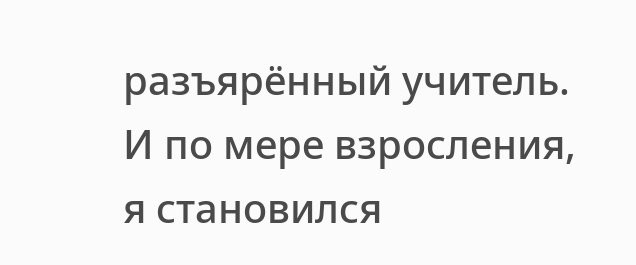разъярённый учитель. И по мере взросления, я становился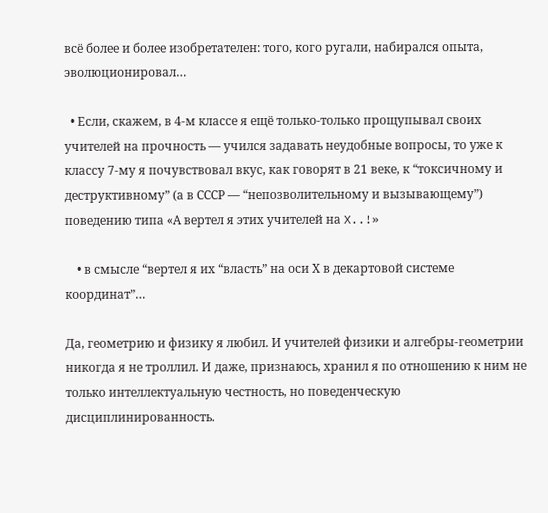всё более и более изобретателен: того, кого ругали, набирался опыта, эволюционировал…

  • Если, скажем, в 4-м классе я ещё только-только прощупывал своих учителей на прочность — учился задавать неудобные вопросы, то уже к классу 7-му я почувствовал вкус, как говорят в 21 веке, к “токсичному и деструктивному” (а в СССР — “непозволительному и вызывающему”) поведению типа «А вертел я этих учителей на X..!»

    • в смысле “вертел я их “власть” на оси Х в декартовой системе координат”…

Да, геометрию и физику я любил. И учителей физики и алгебры-геометрии никогда я не троллил. И даже, признаюсь, хранил я по отношению к ним не только интеллектуальную честность, но поведенческую дисциплинированность.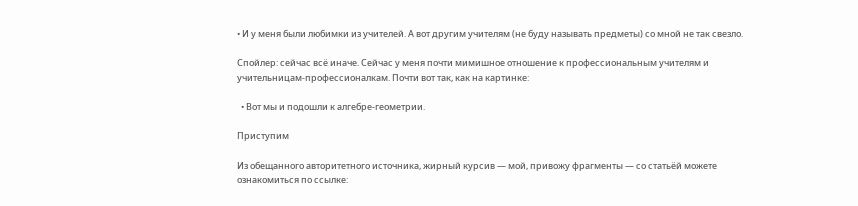• И у меня были любимки из учителей. А вот другим учителям (не буду называть предметы) со мной не так свезло.

Спойлер: сейчас всё иначе. Сейчас у меня почти мимишное отношение к профессиональным учителям и учительницам-профессионалкам. Почти вот так, как на картинке:

  • Вот мы и подошли к алгебре-геометрии.

Приступим

Из обещанного авторитетного источника, жирный курсив — мой, привожу фрагменты — со статьёй можете ознакомиться по ссылке: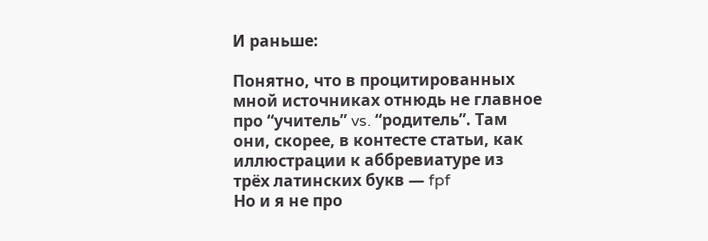И раньше:

Понятно, что в процитированных мной источниках отнюдь не главное про “учитель” vs. “родитель”. Там они, скорее, в контесте статьи, как иллюстрации к аббревиатуре из трёх латинских букв — fpf
Но и я не про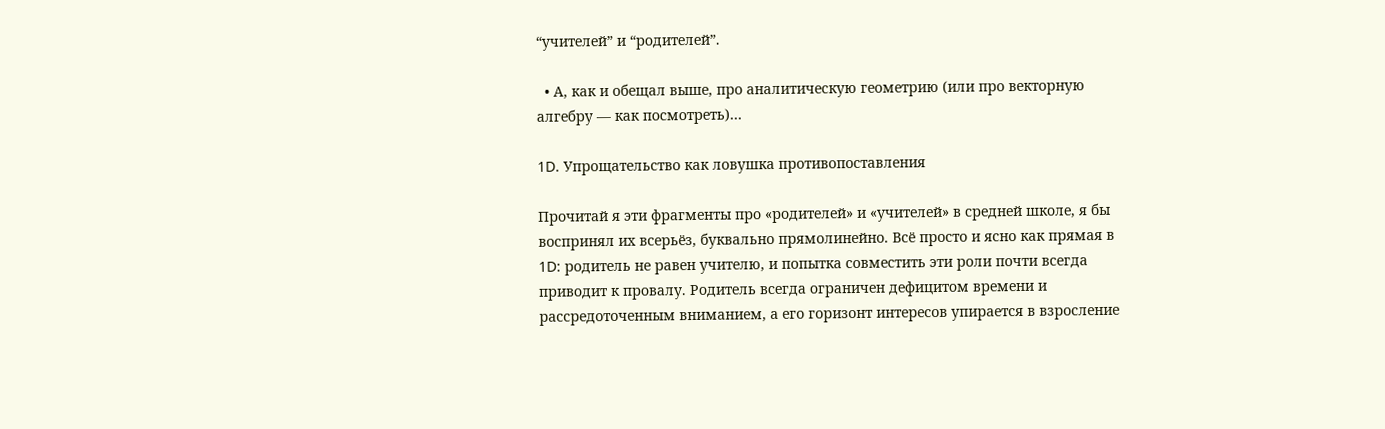“учителей” и “родителей”.

  • А, как и обещал выше, про аналитическую геометрию (или про векторную алгебру — как посмотреть)…

1D. Упрощательство как ловушка противопоставления

Прочитай я эти фрагменты про «родителей» и «учителей» в средней школе, я бы воспринял их всерьёз, буквально прямолинейно. Всё просто и ясно как прямая в 1D: родитель не равен учителю, и попытка совместить эти роли почти всегда приводит к провалу. Родитель всегда ограничен дефицитом времени и рассредоточенным вниманием, а его горизонт интересов упирается в взросление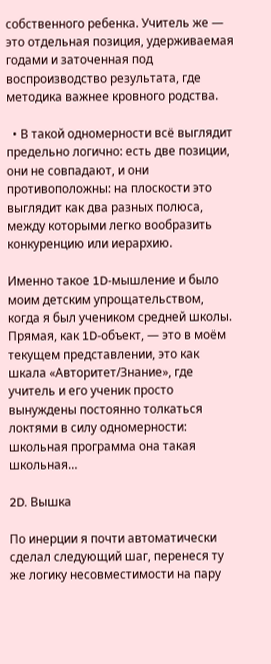собственного ребенка. Учитель же — это отдельная позиция, удерживаемая годами и заточенная под воспроизводство результата, где методика важнее кровного родства.

  • В такой одномерности всё выглядит предельно логично: есть две позиции, они не совпадают, и они противоположны: на плоскости это выглядит как два разных полюса, между которыми легко вообразить конкуренцию или иерархию.

Именно такое 1D-мышление и было моим детским упрощательством, когда я был учеником средней школы. Прямая, как 1D-объект, — это в моём текущем представлении, это как шкала «Авторитет/Знание», где учитель и его ученик просто вынуждены постоянно толкаться локтями в силу одномерности: школьная программа она такая школьная…

2D. Вышка

По инерции я почти автоматически сделал следующий шаг, перенеся ту же логику несовместимости на пару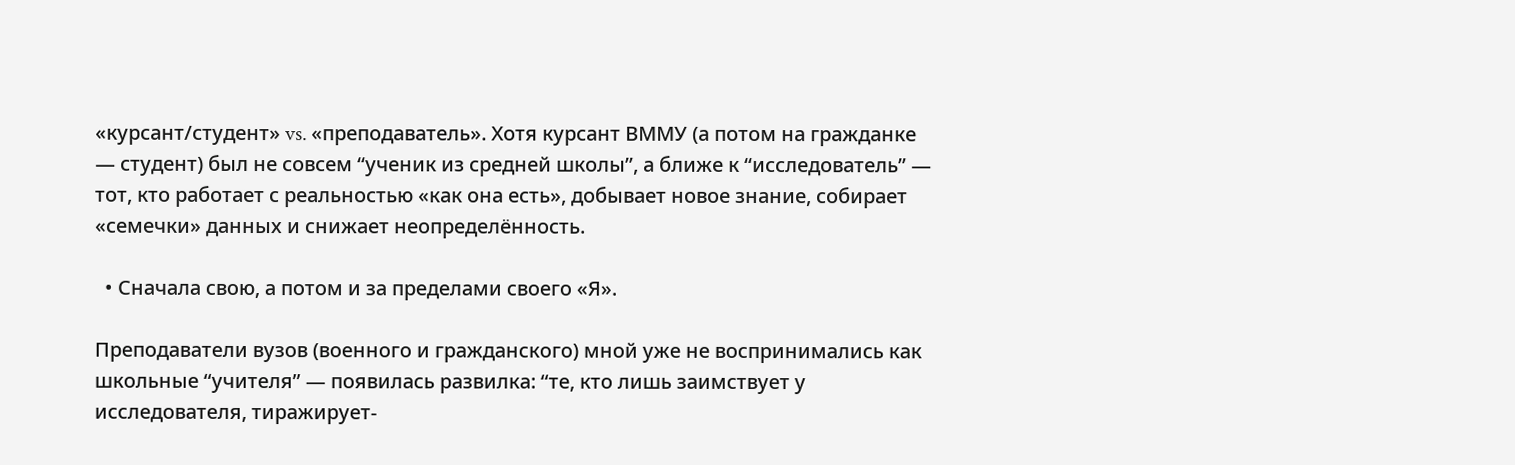«курсант/студент» vs. «преподаватель». Хотя курсант ВММУ (а потом на гражданке — студент) был не совсем “ученик из средней школы”, а ближе к “исследователь” — тот, кто работает с реальностью «как она есть», добывает новое знание, собирает «семечки» данных и снижает неопределённость.

  • Сначала свою, а потом и за пределами своего «Я».

Преподаватели вузов (военного и гражданского) мной уже не воспринимались как школьные “учителя” — появилась развилка: “те, кто лишь заимствует у исследователя, тиражирует-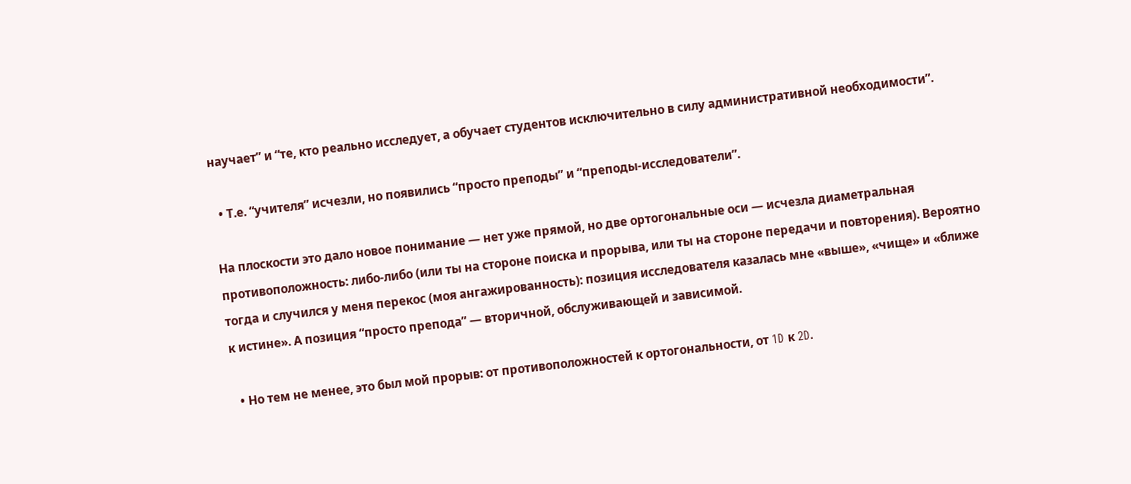научает” и “те, кто реально исследует, а обучает студентов исключительно в силу административной необходимости”.

  • Т.е. “учителя” исчезли, но появились “просто преподы” и “преподы-исследователи”.

На плоскости это дало новое понимание — нет уже прямой, но две ортогональные оси — исчезла диаметральная противоположность: либо-либо (или ты на стороне поиска и прорыва, или ты на стороне передачи и повторения). Вероятно тогда и случился у меня перекос (моя ангажированность): позиция исследователя казалась мне «выше», «чище» и «ближе к истине». А позиция “просто препода” — вторичной, обслуживающей и зависимой.

  • Но тем не менее, это был мой прорыв: от противоположностей к ортогональности, от 1D к 2D.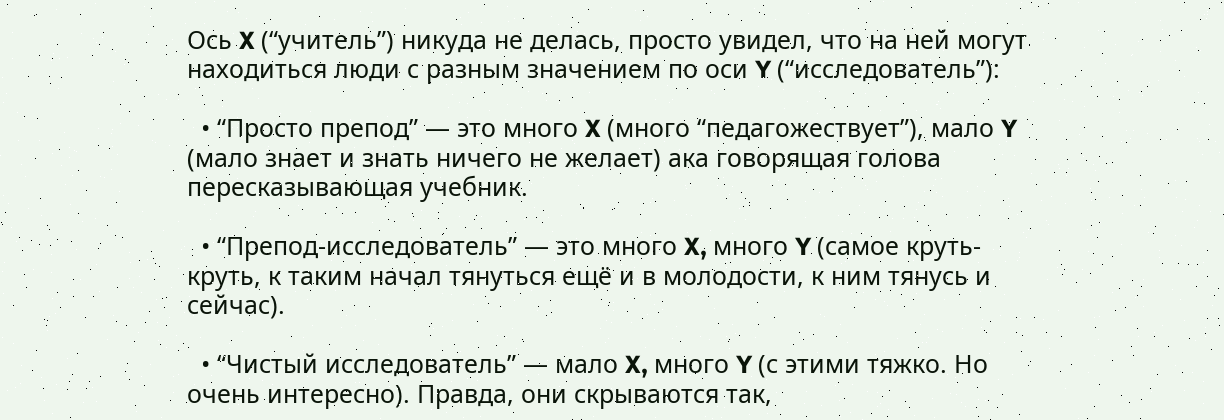Ось X (“учитель”) никуда не делась, просто увидел, что на ней могут находиться люди с разным значением по оси Y (“исследователь”):

  • “Просто препод” — это много X (много “педагожествует”), мало Y (мало знает и знать ничего не желает) ака говорящая голова пересказывающая учебник.

  • “Препод-исследователь” — это много X, много Y (самое круть-круть, к таким начал тянуться ещё и в молодости, к ним тянусь и сейчас).

  • “Чистый исследователь” — мало X, много Y (с этими тяжко. Но очень интересно). Правда, они скрываются так,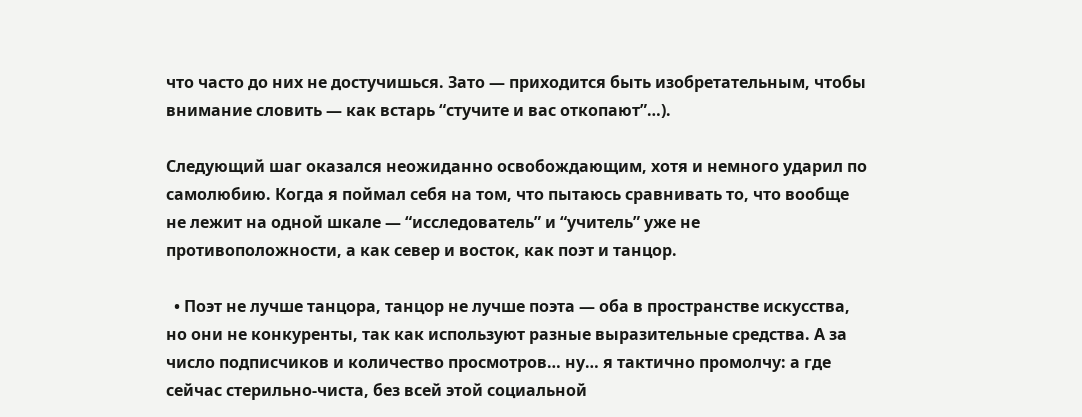что часто до них не достучишься. Зато — приходится быть изобретательным, чтобы внимание словить — как встарь “стучите и вас откопают”…).

Следующий шаг оказался неожиданно освобождающим, хотя и немного ударил по самолюбию. Когда я поймал себя на том, что пытаюсь сравнивать то, что вообще не лежит на одной шкале — “исследователь” и “учитель” уже не противоположности, а как север и восток, как поэт и танцор.

  • Поэт не лучше танцора, танцор не лучше поэта — оба в пространстве искусства, но они не конкуренты, так как используют разные выразительные средства. А за число подписчиков и количество просмотров… ну… я тактично промолчу: а где сейчас стерильно-чиста, без всей этой социальной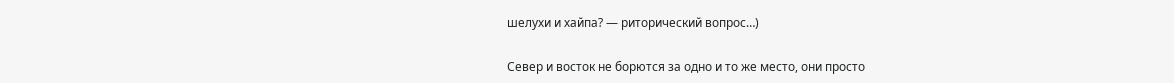шелухи и хайпа? — риторический вопрос…)

Север и восток не борются за одно и то же место, они просто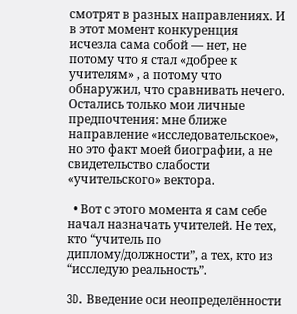смотрят в разных направлениях. И в этот момент конкуренция исчезла сама собой — нет, не потому что я стал «добрее к учителям» , а потому что обнаружил, что сравнивать нечего. Остались только мои личные предпочтения: мне ближе направление «исследовательское», но это факт моей биографии, а не свидетельство слабости «учительского» вектора.

  • Вот с этого момента я сам себе начал назначать учителей. Не тех, кто “учитель по диплому/должности”, а тех, кто из “исследую реальность”.

3D. Введение оси неопределённости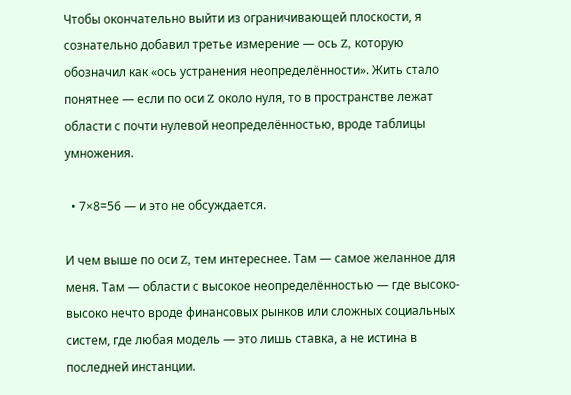Чтобы окончательно выйти из ограничивающей плоскости, я сознательно добавил третье измерение — ось Z, которую обозначил как «ось устранения неопределённости». Жить стало понятнее — если по оси Z около нуля, то в пространстве лежат области с почти нулевой неопределённостью, вроде таблицы умножения.

  • 7×8=56 — и это не обсуждается.

И чем выше по оси Z, тем интереснее. Там — самое желанное для меня. Там — области с высокое неопределённостью — где высоко-высоко нечто вроде финансовых рынков или сложных социальных систем, где любая модель — это лишь ставка, а не истина в последней инстанции.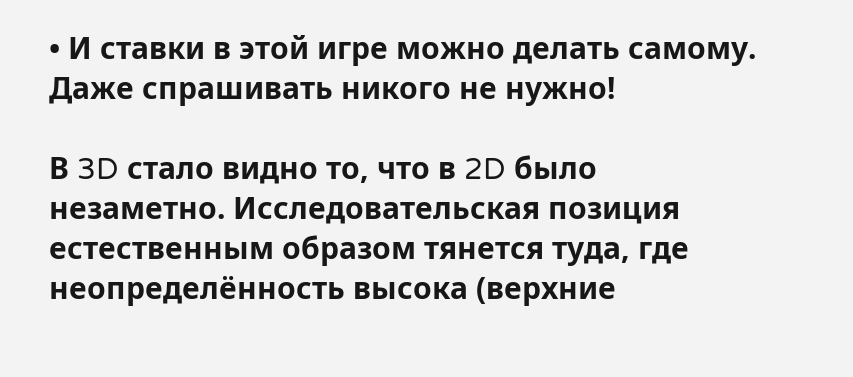• И ставки в этой игре можно делать самому. Даже спрашивать никого не нужно!

В 3D стало видно то, что в 2D было незаметно. Исследовательская позиция естественным образом тянется туда, где неопределённость высока (верхние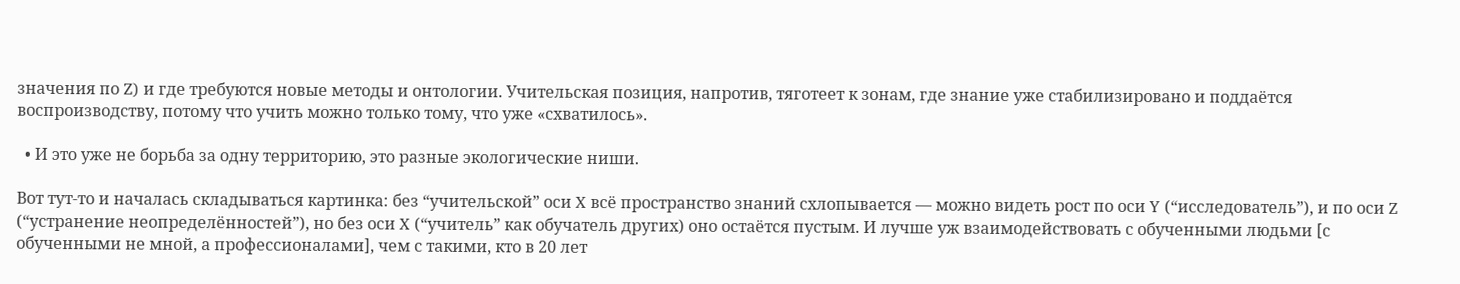значения по Z) и где требуются новые методы и онтологии. Учительская позиция, напротив, тяготеет к зонам, где знание уже стабилизировано и поддаётся воспроизводству, потому что учить можно только тому, что уже «схватилось».

  • И это уже не борьба за одну территорию, это разные экологические ниши.

Вот тут-то и началась складываться картинка: без “учительской” оси X всё пространство знаний схлопывается — можно видеть рост по оси Y (“исследователь”), и по оси Z (“устранение неопределённостей”), но без оси X (“учитель” как обучатель других) оно остаётся пустым. И лучше уж взаимодействовать с обученными людьми [с обученными не мной, а профессионалами], чем с такими, кто в 20 лет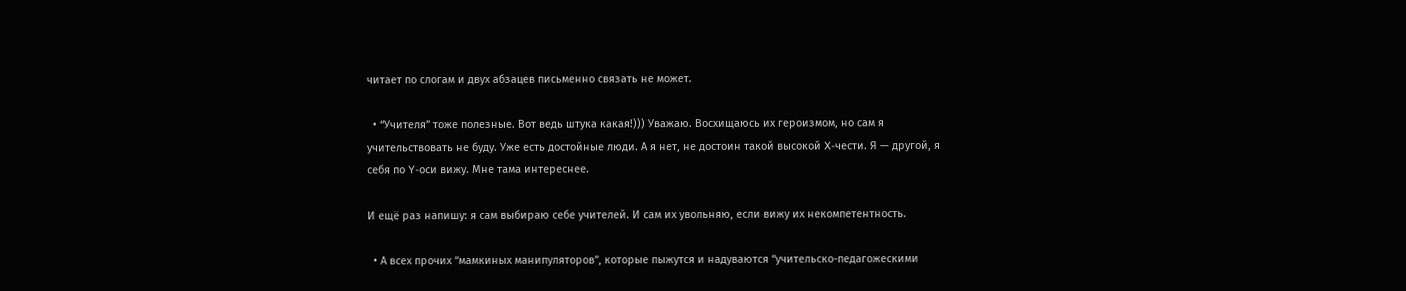читает по слогам и двух абзацев письменно связать не может.

  • “Учителя” тоже полезные. Вот ведь штука какая!))) Уважаю. Восхищаюсь их героизмом, но сам я учительствовать не буду. Уже есть достойные люди. А я нет, не достоин такой высокой X-чести. Я — другой, я себя по Y-оси вижу. Мне тама интереснее.

И ещё раз напишу: я сам выбираю себе учителей. И сам их увольняю, если вижу их некомпетентность.

  • А всех прочих “мамкиных манипуляторов”, которые пыжутся и надуваются “учительско-педагожескими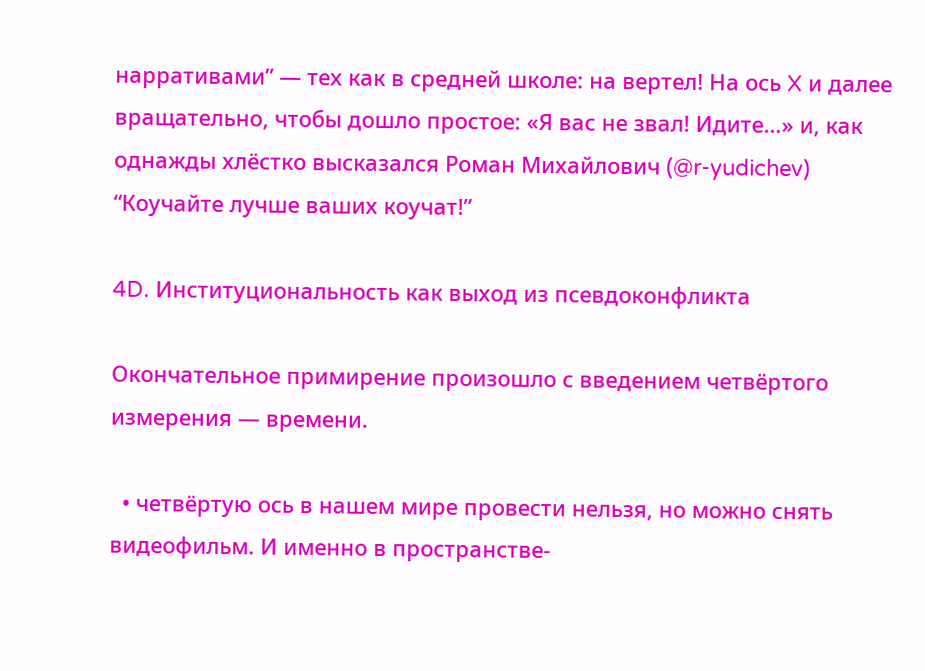нарративами” — тех как в средней школе: на вертел! На ось X и далее вращательно, чтобы дошло простое: «Я вас не звал! Идите…» и, как однажды хлёстко высказался Роман Михайлович (@r-yudichev) “Коучайте лучше ваших коучат!”

4D. Институциональность как выход из псевдоконфликта

Окончательное примирение произошло с введением четвёртого измерения — времени.

  • четвёртую ось в нашем мире провести нельзя, но можно снять видеофильм. И именно в пространстве-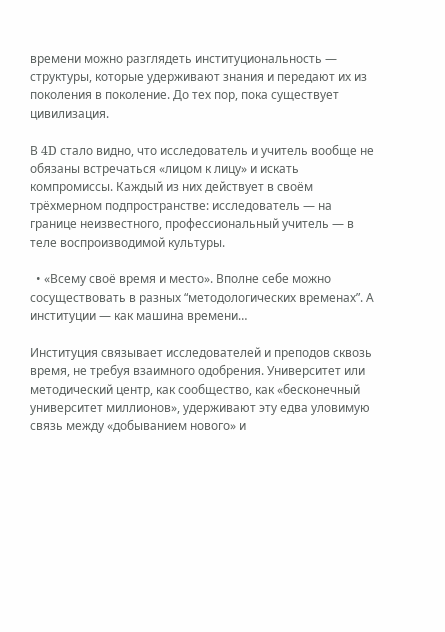времени можно разглядеть институциональность — структуры, которые удерживают знания и передают их из поколения в поколение. До тех пор, пока существует цивилизация.

В 4D стало видно, что исследователь и учитель вообще не обязаны встречаться «лицом к лицу» и искать компромиссы. Каждый из них действует в своём трёхмерном подпространстве: исследователь — на границе неизвестного, профессиональный учитель — в теле воспроизводимой культуры.

  • «Всему своё время и место». Вполне себе можно сосуществовать в разных “методологических временах”. А институции — как машина времени…

Институция связывает исследователей и преподов сквозь время, не требуя взаимного одобрения. Университет или методический центр, как сообщество, как «бесконечный университет миллионов», удерживают эту едва уловимую связь между «добыванием нового» и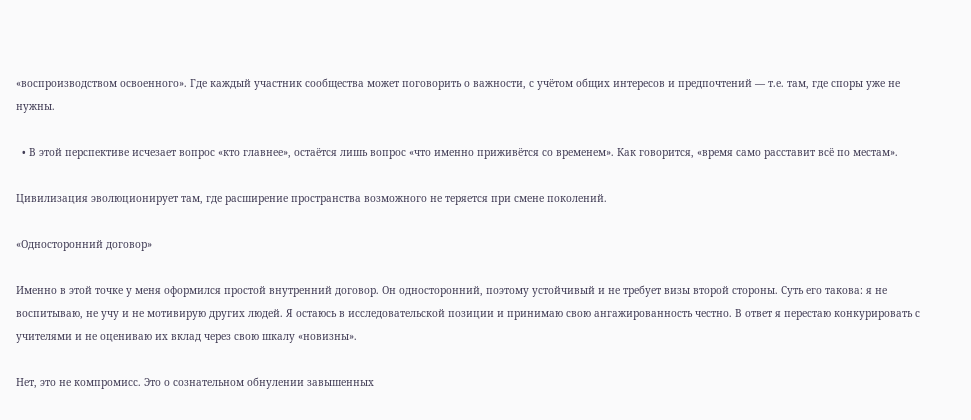«воспроизводством освоенного». Где каждый участник сообщества может поговорить о важности, с учётом общих интересов и предпочтений — т.е. там, где споры уже не нужны.

  • В этой перспективе исчезает вопрос «кто главнее», остаётся лишь вопрос «что именно приживётся со временем». Как говорится, «время само расставит всё по местам».

Цивилизация эволюционирует там, где расширение пространства возможного не теряется при смене поколений.

«Односторонний договор»

Именно в этой точке у меня оформился простой внутренний договор. Он односторонний, поэтому устойчивый и не требует визы второй стороны. Суть его такова: я не воспитываю, не учу и не мотивирую других людей. Я остаюсь в исследовательской позиции и принимаю свою ангажированность честно. В ответ я перестаю конкурировать с учителями и не оцениваю их вклад через свою шкалу «новизны».

Нет, это не компромисс. Это о сознательном обнулении завышенных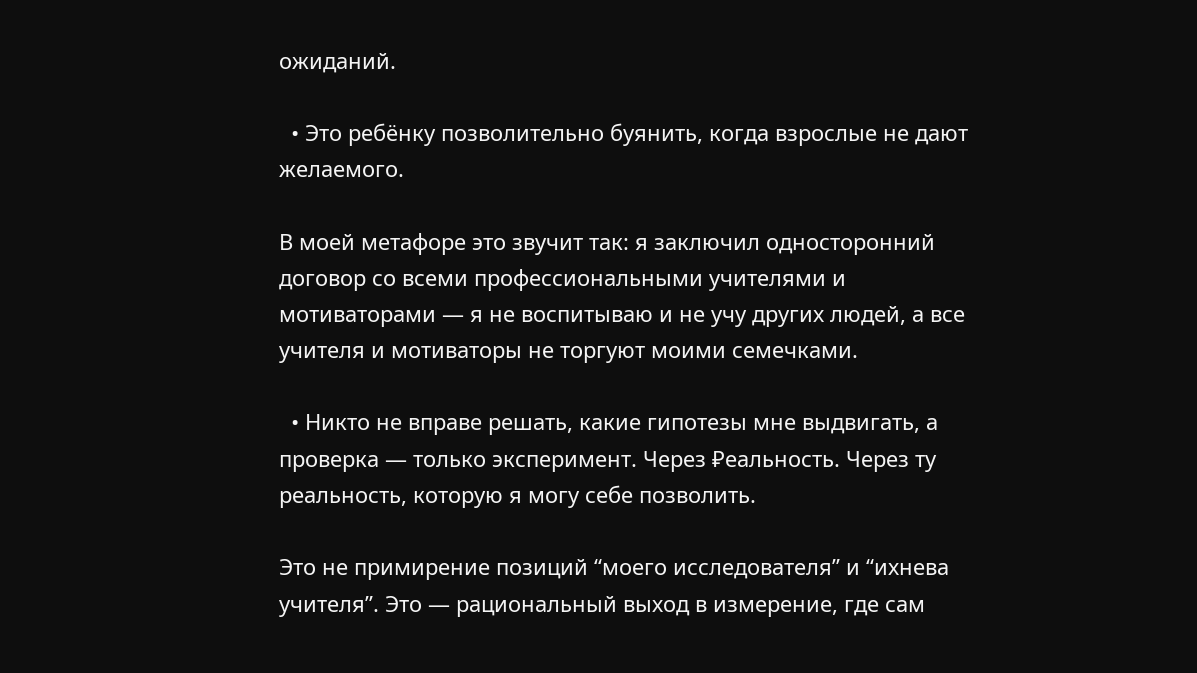ожиданий.

  • Это ребёнку позволительно буянить, когда взрослые не дают желаемого.

В моей метафоре это звучит так: я заключил односторонний договор со всеми профессиональными учителями и мотиваторами — я не воспитываю и не учу других людей, а все учителя и мотиваторы не торгуют моими семечками.

  • Никто не вправе решать, какие гипотезы мне выдвигать, а проверка — только эксперимент. Через ₽еальность. Через ту реальность, которую я могу себе позволить.

Это не примирение позиций “моего исследователя” и “ихнева учителя”. Это — рациональный выход в измерение, где сам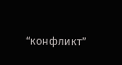“конфликт”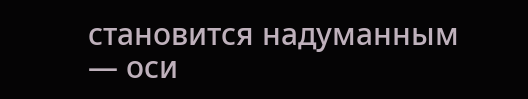становится надуманным — оси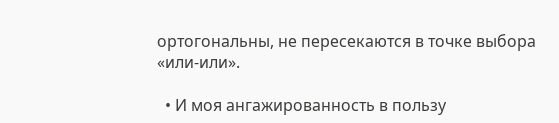ортогональны, не пересекаются в точке выбора «или-или».

  • И моя ангажированность в пользу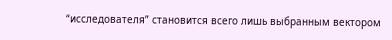“исследователя” становится всего лишь выбранным вектором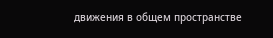движения в общем пространстве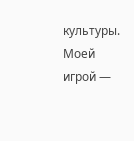культуры. Моей игрой —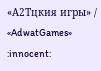«А2Тцкия игры» / «AdwatGames» :innocent: